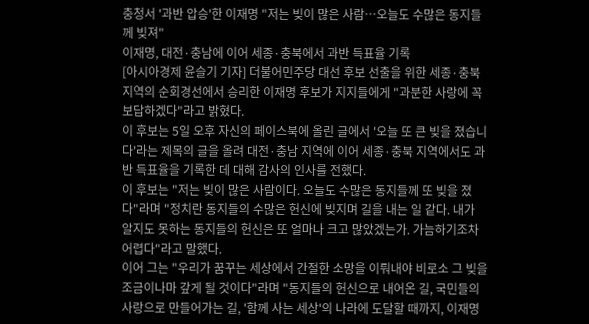충청서 '과반 압승'한 이재명 "저는 빚이 많은 사람…오늘도 수많은 동지들께 빚져"
이재명, 대전·충남에 이어 세종·충북에서 과반 득표율 기록
[아시아경제 윤슬기 기자] 더불어민주당 대선 후보 선출을 위한 세종·충북 지역의 순회경선에서 승리한 이재명 후보가 지지들에게 "과분한 사랑에 꼭 보답하겠다"라고 밝혔다.
이 후보는 5일 오후 자신의 페이스북에 올린 글에서 '오늘 또 큰 빚을 졌습니다'라는 제목의 글을 올려 대전·충남 지역에 이어 세종·충북 지역에서도 과반 득표율을 기록한 데 대해 감사의 인사를 전했다.
이 후보는 "저는 빚이 많은 사람이다. 오늘도 수많은 동지들께 또 빚을 졌다"라며 "정치란 동지들의 수많은 헌신에 빚지며 길을 내는 일 같다. 내가 알지도 못하는 동지들의 헌신은 또 얼마나 크고 많았겠는가. 가늠하기조차 어렵다"라고 말했다.
이어 그는 "우리가 꿈꾸는 세상에서 간절한 소망을 이뤄내야 비로소 그 빚을 조금이나마 갚게 될 것이다"라며 "동지들의 헌신으로 내어온 길, 국민들의 사랑으로 만들어가는 길, '함께 사는 세상'의 나라에 도달할 때까지, 이재명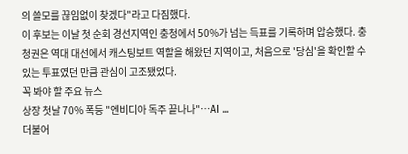의 쓸모를 끊임없이 찾겠다"라고 다짐했다.
이 후보는 이날 첫 순회 경선지역인 충청에서 50%가 넘는 득표를 기록하며 압승했다. 충청권은 역대 대선에서 캐스팅보트 역할을 해왔던 지역이고, 처음으로 '당심'을 확인할 수 있는 투표였던 만큼 관심이 고조됐었다.
꼭 봐야 할 주요 뉴스
상장 첫날 70% 폭등 "엔비디아 독주 끝나나"…AI ...
더불어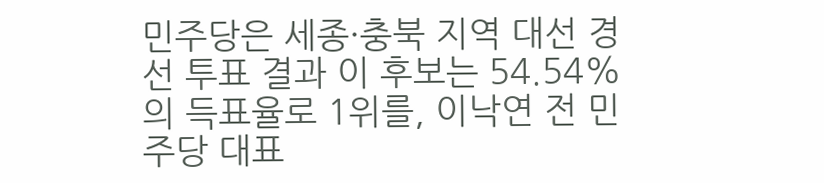민주당은 세종·충북 지역 대선 경선 투표 결과 이 후보는 54.54%의 득표율로 1위를, 이낙연 전 민주당 대표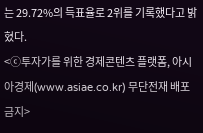는 29.72%의 득표율로 2위를 기록했다고 밝혔다.
<ⓒ투자가를 위한 경제콘텐츠 플랫폼, 아시아경제(www.asiae.co.kr) 무단전재 배포금지>